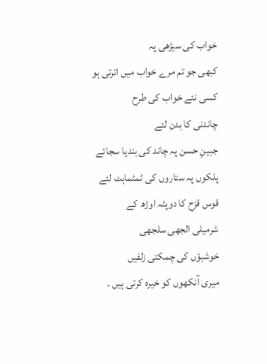خواب کی سیڑھی پہ
کبھی جو تم مرے خواب میں اترتی ہو
کسی نئے خواب کی طرح
چاندنی کا بدن لئے
جبینِ حسن پہ چاند کی بندیا سجائے
پلکوں پہ ستاروں کی ٹمٹماہٹ لئے
قوس قزح کا دوپٹہ اوڑھ کے
شرمیلی الجھی سلجھی
خوشبؤں کی چمکتی زلفیں
میری آنکھوں کو خیرہ کرتی ہیں ۔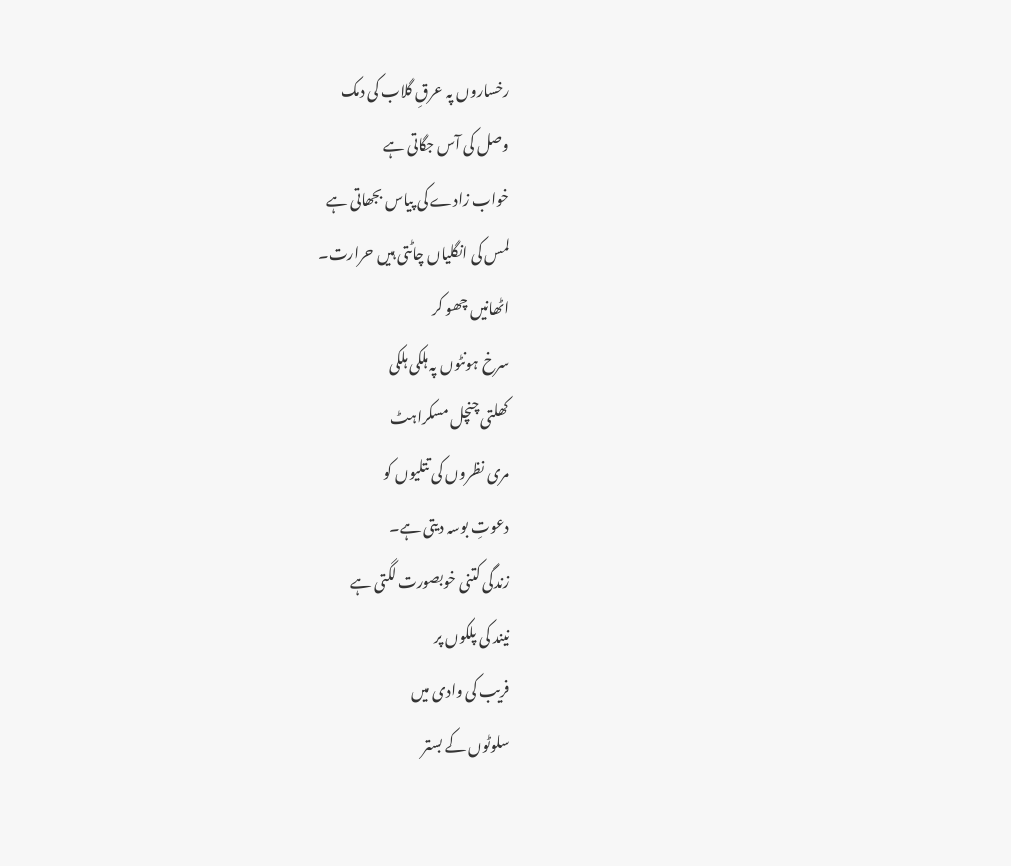رخساروں پہ عرقِ گلاب کی دمک
وصل کی آس جگاتی ہے
خواب زادے کی پیاس بجھاتی ہے
لمس کی انگلیاں چاٹتی ہیں حرارت۔
اٹھانیں چھو کر
سرخ ہونٹوں پہ ہلکی ہلکی
کھلتی چنچل مسکراہٹ
مری نظروں کی تتلیوں کو
دعوتِ بوسہ دیتی ہے۔
زندگی کتنی خوبصورت لگتی ہے
نیند کی پلکوں پر
فریب کی وادی میں
سلوٹوں کے بستر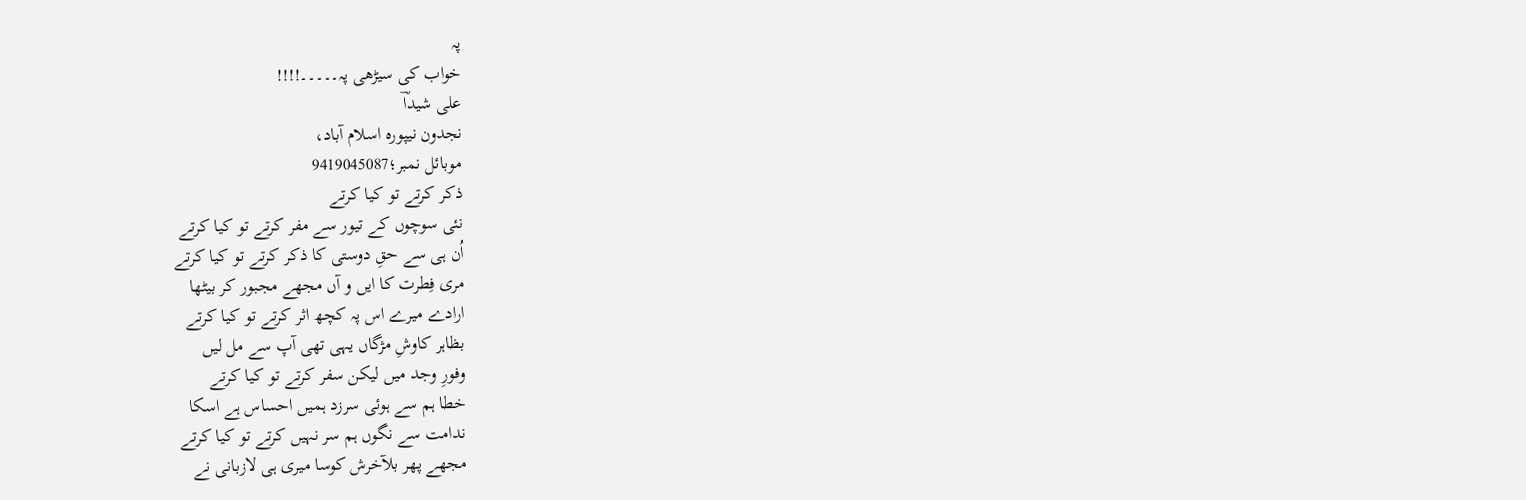پہ
خواب کی سیڑھی پہ۔۔۔۔۔!!!!
علی شیداؔ
نجدون نیپورہ اسلام آباد،
موبائل نمبر؛9419045087
ذکر کرتے تو کیا کرتے
نئی سوچوں کے تیور سے مفر کرتے تو کیا کرتے
اُن ہی سے حقِ دوستی کا ذکر کرتے تو کیا کرتے
مری فِطرت کا ایں و آں مجھے مجبور کر بیٹھا
ارادے میرے اس پہ کچھ اثر کرتے تو کیا کرتے
بظاہر کاوشِ مژگاں یہی تھی آپ سے مل لیں
وفورِ وجد میں لیکن سفر کرتے تو کیا کرتے
خطا ہم سے ہوئی سرزد ہمیں احساس ہے اسکا
ندامت سے نگوں ہم سر نہیں کرتے تو کیا کرتے
مجھے پھر بلآخرش کوسا میری ہی لازبانی نے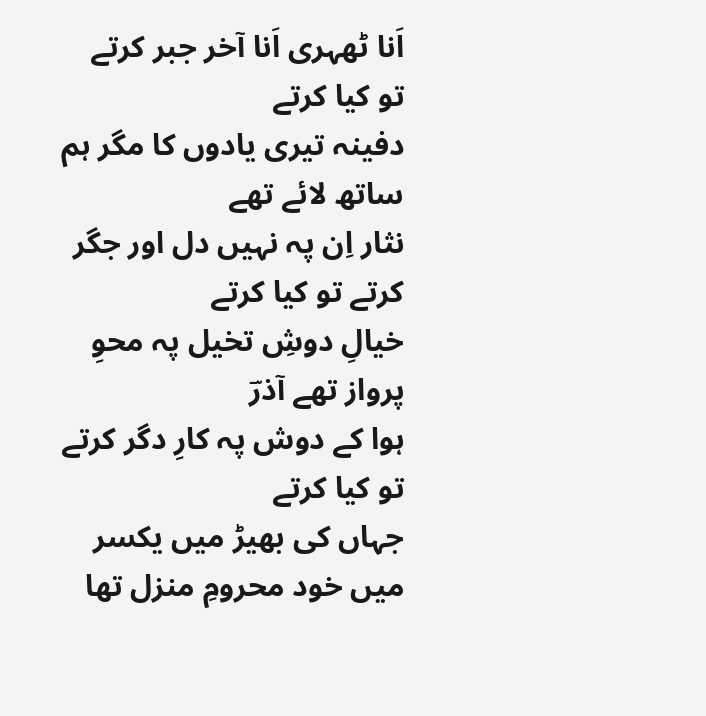اَنا ٹھہری اَنا آخر جبر کرتے تو کیا کرتے
دفینہ تیری یادوں کا مگر ہم ساتھ لائے تھے
نثار اِن پہ نہیں دل اور جگر کرتے تو کیا کرتے
خیالِ دوشِ تخیل پہ محوِ پرواز تھے آذرؔ
ہوا کے دوش پہ کارِ دگر کرتے تو کیا کرتے
جہاں کی بھیڑ میں یکسر میں خود محرومِ منزل تھا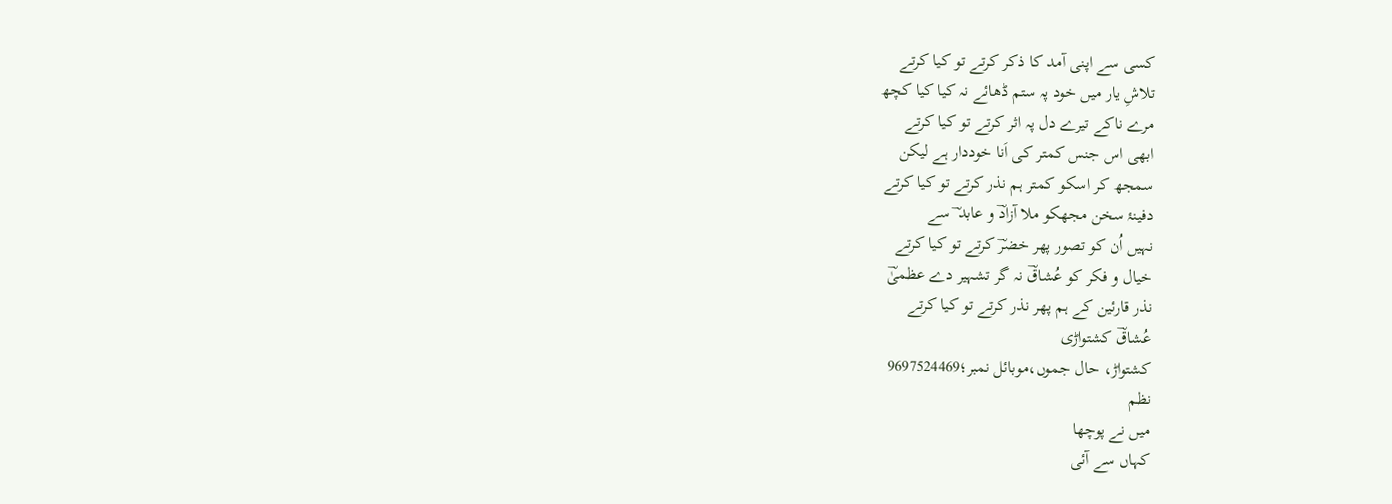کسی سے اپنی آمد کا ذکر کرتے تو کیا کرتے
تلاشِ یار میں خود پہ ستم ڈھائے نہ کیا کیا کچھ
مرے ناکے تیرے دل پہ اثر کرتے تو کیا کرتے
ابھی اس جنس کمتر کی اَنا خوددار ہے لیکن
سمجھ کر اسکو کمتر ہم نذر کرتے تو کیا کرتے
دفینۂ سخن مجھکو ملا آزادؔ و عابد ؔ سے
نہیں اُن کو تصور پھر خضرؔ کرتے تو کیا کرتے
خیال و فکر کو عُشاقؔ نہ گر تشہیر دے عظمیٰؔ
نذر قارئین کے ہم پھر نذر کرتے تو کیا کرتے
عُشاقؔ کشتواڑی
کشتواڑ، حال جموں،موبائل نمبر؛9697524469
نظم
میں نے پوچھا
کہاں سے آئی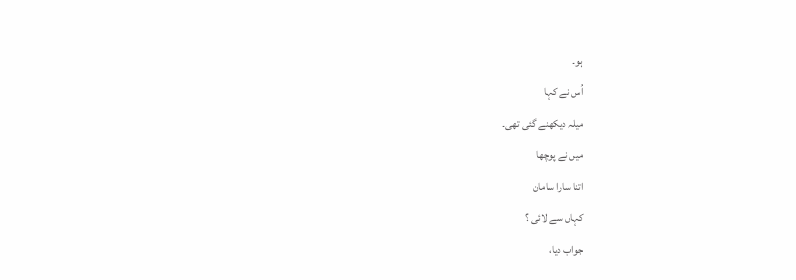ہو۔
اُس نے کہا
میلہ دیکھنے گئی تھی۔
میں نے پوچھا
اتنا سارا سامان
کہاں سے لائی ؟
جواب دیا،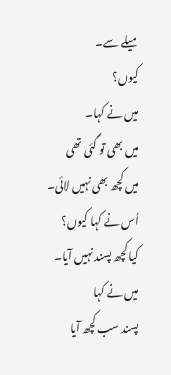میلے سے۔
کیوں؟
میں نے کہا۔
میں بھی تو گئی تھی
میں کچھ بھی نہیں لائی۔
اُس نے کہا کیوں؟
کیا کچھ پسند نہیں آیا۔
میں نے کہا
پسند سب کچھ آیا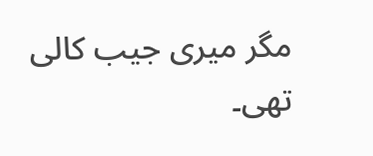مگر میری جیب کالی تھی۔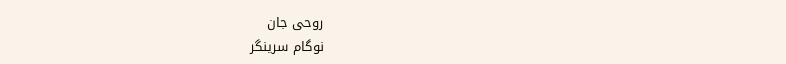روحی جان
نوگام سرینگر